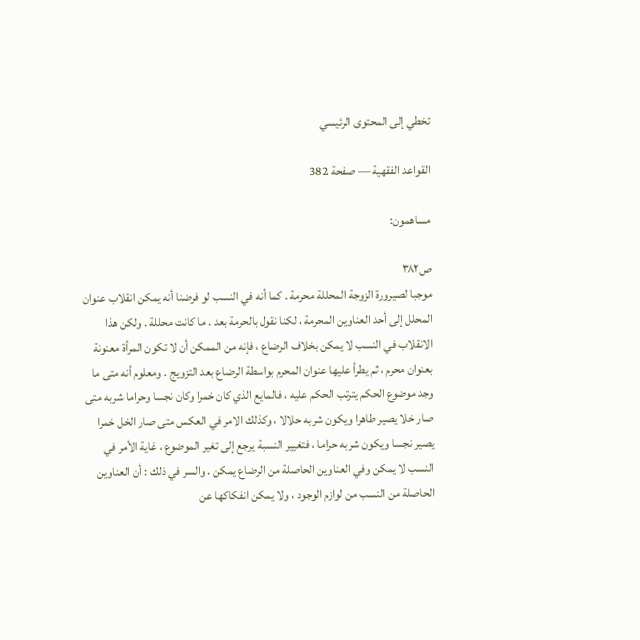تخطي إلى المحتوى الرئيسي

القواعد الفقهية — صفحة 382

مساهمون:

ص٣٨٢
موجبا لصيرورة الزوجة المحللة محرمة . كما أنه في النسب لو فرضنا أنه يمكن انقلاب عنوان المحلل إلى أحد العناوين المحرمة ، لكنا نقول بالحرمة بعد . ما كانت محللة . ولكن هذا الانقلاب في النسب لا يمكن بخلاف الرضاع ، فإنه من الممكن أن لا تكون المرأة معنونة بعنوان محرم ، ثم يطرأ عليها عنوان المحرم بواسطة الرضاع بعد التزويج . ومعلوم أنه متى ما وجد موضوع الحكم يترتب الحكم عليه ، فالمايع الذي كان خمرا وكان نجسا وحراما شربه متى صار خلا يصير طاهرا ويكون شربه حلالا ، وكذلك الامر في العكس متى صار الخل خمرا يصير نجسا ويكون شربه حراما ، فتغيير النسبة يرجع إلى تغير الموضوع ، غاية الأمر في النسب لا يمكن وفي العناوين الحاصلة من الرضاع يمكن . والسر في ذلك : أن العناوين الحاصلة من النسب من لوازم الوجود ، ولا يمكن انفكاكها عن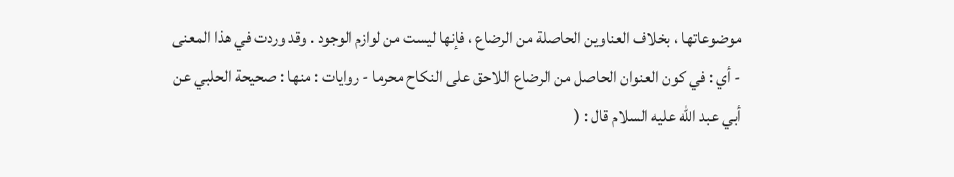موضوعاتها ، بخلاف العناوين الحاصلة من الرضاع ، فإنها ليست من لوازم الوجود . وقد وردت في هذا المعنى - أي : في كون العنوان الحاصل من الرضاع اللاحق على النكاح محرما - روايات : منها : صحيحة الحلبي عن أبي عبد الله عليه السلام قال : (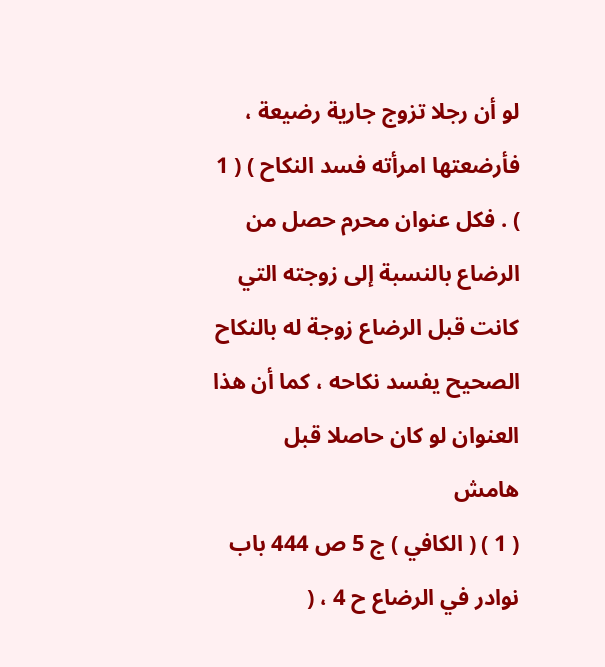لو أن رجلا تزوج جارية رضيعة ، فأرضعتها امرأته فسد النكاح ) ( 1 ) . فكل عنوان محرم حصل من الرضاع بالنسبة إلى زوجته التي كانت قبل الرضاع زوجة له بالنكاح الصحيح يفسد نكاحه ، كما أن هذا العنوان لو كان حاصلا قبل
هامش
( 1 ) ( الكافي ) ج 5 ص 444 باب نوادر في الرضاع ح 4 ، (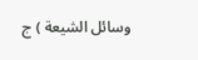وسائل الشيعة ) ج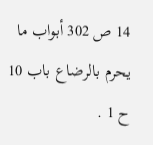14 ص 302 أبواب ما يحرم بالرضاع باب 10 ح 1 .